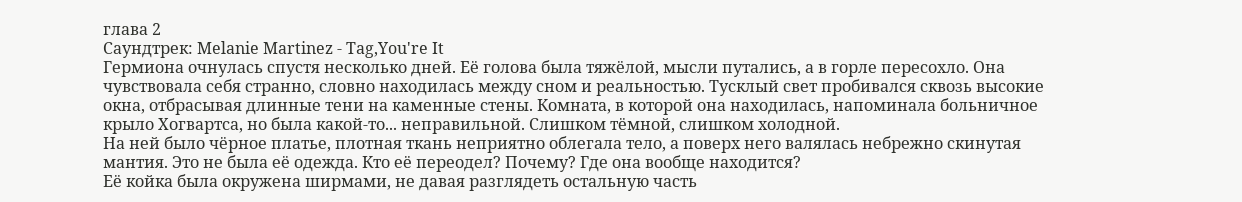глава 2
Саундтрек: Melanie Martinez - Tag,You're It
Гермиона очнулась спустя несколько дней. Её голова была тяжёлой, мысли путались, а в горле пересохло. Она чувствовала себя странно, словно находилась между сном и реальностью. Тусклый свет пробивался сквозь высокие окна, отбрасывая длинные тени на каменные стены. Комната, в которой она находилась, напоминала больничное крыло Хогвартса, но была какой-то... неправильной. Слишком тёмной, слишком холодной.
На ней было чёрное платье, плотная ткань неприятно облегала тело, а поверх него валялась небрежно скинутая мантия. Это не была её одежда. Кто её переодел? Почему? Где она вообще находится?
Её койка была окружена ширмами, не давая разглядеть остальную часть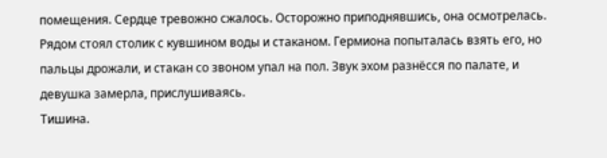помещения. Сердце тревожно сжалось. Осторожно приподнявшись, она осмотрелась. Рядом стоял столик с кувшином воды и стаканом. Гермиона попыталась взять его, но пальцы дрожали, и стакан со звоном упал на пол. Звук эхом разнёсся по палате, и девушка замерла, прислушиваясь.
Тишина.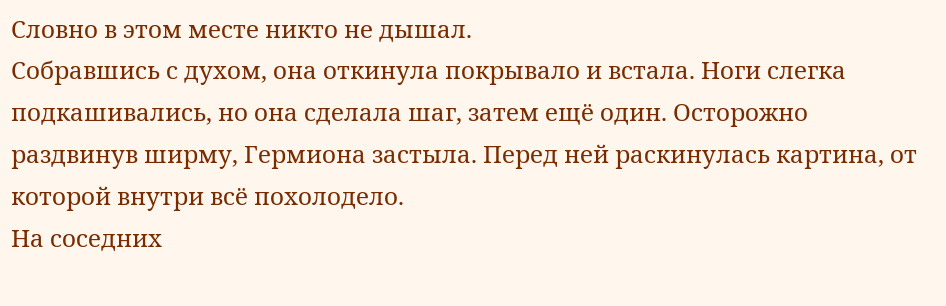Словно в этом месте никто не дышал.
Собравшись с духом, она откинула покрывало и встала. Ноги слегка подкашивались, но она сделала шаг, затем ещё один. Осторожно раздвинув ширму, Гермиона застыла. Перед ней раскинулась картина, от которой внутри всё похолодело.
На соседних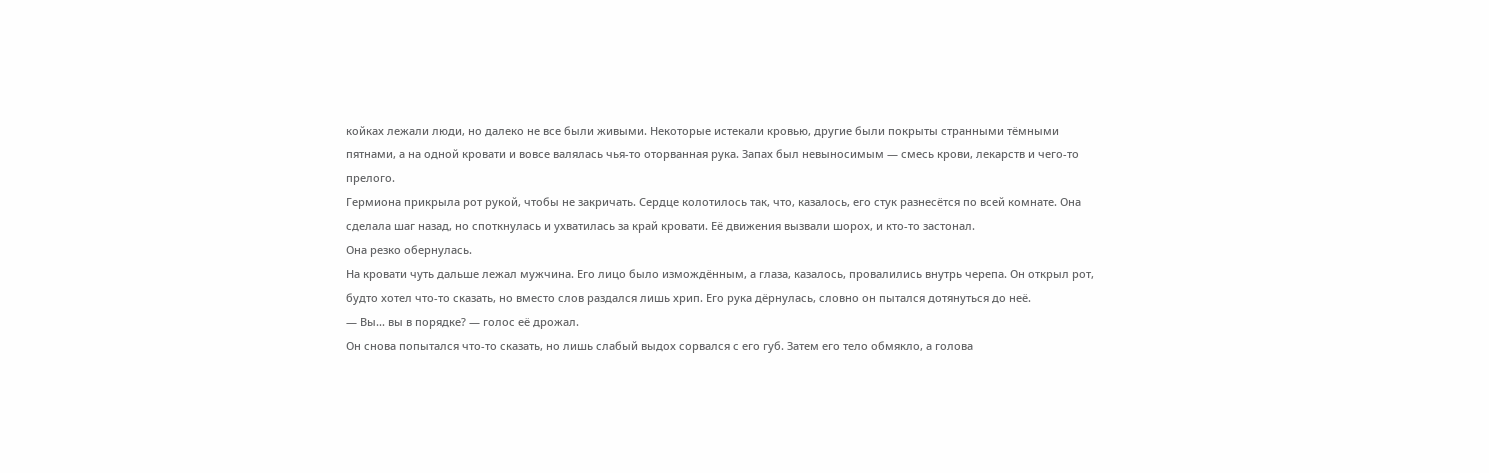койках лежали люди, но далеко не все были живыми. Некоторые истекали кровью, другие были покрыты странными тёмными пятнами, а на одной кровати и вовсе валялась чья-то оторванная рука. Запах был невыносимым — смесь крови, лекарств и чего-то прелого.
Гермиона прикрыла рот рукой, чтобы не закричать. Сердце колотилось так, что, казалось, его стук разнесётся по всей комнате. Она сделала шаг назад, но споткнулась и ухватилась за край кровати. Её движения вызвали шорох, и кто-то застонал.
Она резко обернулась.
На кровати чуть дальше лежал мужчина. Его лицо было измождённым, а глаза, казалось, провалились внутрь черепа. Он открыл рот, будто хотел что-то сказать, но вместо слов раздался лишь хрип. Его рука дёрнулась, словно он пытался дотянуться до неё.
— Вы... вы в порядке? — голос её дрожал.
Он снова попытался что-то сказать, но лишь слабый выдох сорвался с его губ. Затем его тело обмякло, а голова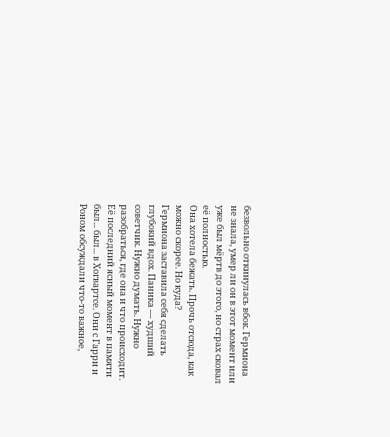безвольно откинулась вбок. Гермиона не знала, умер ли он в этот момент или уже был мёртв до этого, но страх сковал её полностью.
Она хотела бежать. Прочь отсюда, как можно скорее. Но куда?
Гермиона заставила себя сделать глубокий вдох. Паника — худший советчик. Нужно думать. Нужно разобраться, где она и что происходит. Её последний ясный момент в памяти был... был... в Хогвартсе. Они с Гарри и Роном обсуждали что-то важное,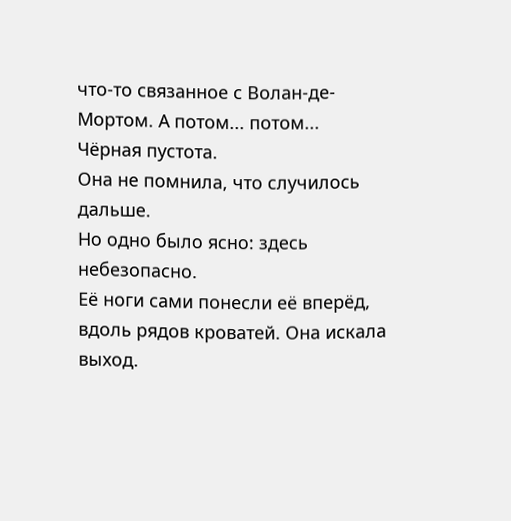что-то связанное с Волан-де-Мортом. А потом... потом...
Чёрная пустота.
Она не помнила, что случилось дальше.
Но одно было ясно: здесь небезопасно.
Её ноги сами понесли её вперёд, вдоль рядов кроватей. Она искала выход.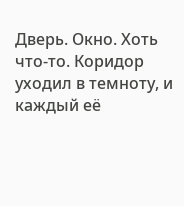Дверь. Окно. Хоть что-то. Коридор уходил в темноту, и каждый её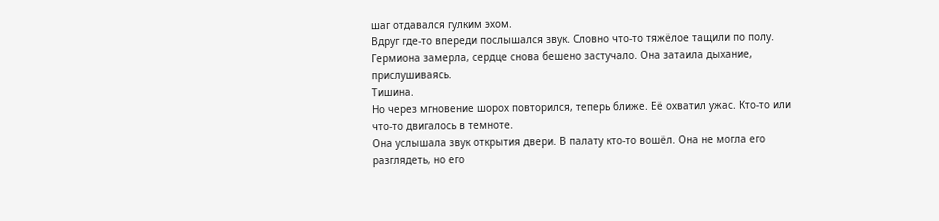шаг отдавался гулким эхом.
Вдруг где-то впереди послышался звук. Словно что-то тяжёлое тащили по полу. Гермиона замерла, сердце снова бешено застучало. Она затаила дыхание, прислушиваясь.
Тишина.
Но через мгновение шорох повторился, теперь ближе. Её охватил ужас. Кто-то или что-то двигалось в темноте.
Она услышала звук открытия двери. В палату кто-то вошёл. Она не могла его разглядеть, но его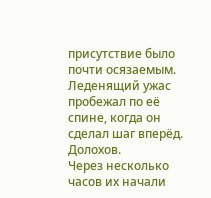присутствие было почти осязаемым. Леденящий ужас пробежал по её спине, когда он сделал шаг вперёд. Долохов.
Через несколько часов их начали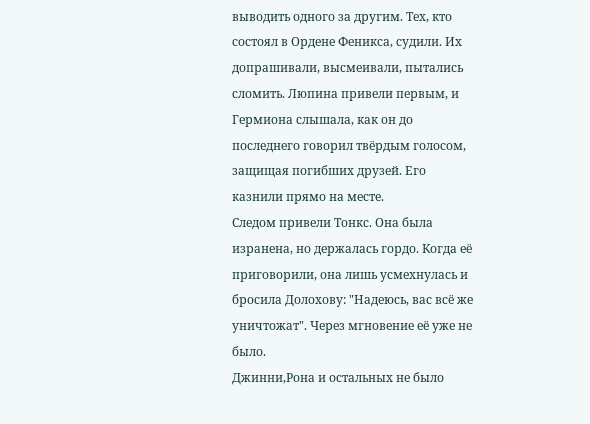выводить одного за другим. Тех, кто состоял в Ордене Феникса, судили. Их допрашивали, высмеивали, пытались сломить. Люпина привели первым, и Гермиона слышала, как он до последнего говорил твёрдым голосом, защищая погибших друзей. Его казнили прямо на месте.
Следом привели Тонкс. Она была изранена, но держалась гордо. Когда её приговорили, она лишь усмехнулась и бросила Долохову: "Надеюсь, вас всё же уничтожат". Через мгновение её уже не было.
Джинни,Рона и остальных не было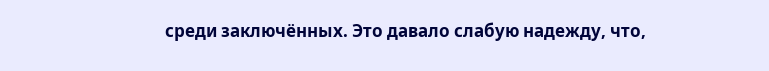среди заключённых. Это давало слабую надежду, что,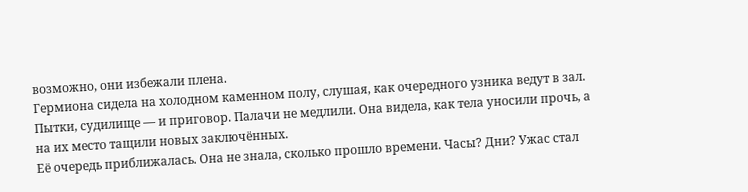возможно, они избежали плена.
Гермиона сидела на холодном каменном полу, слушая, как очередного узника ведут в зал. Пытки, судилище — и приговор. Палачи не медлили. Она видела, как тела уносили прочь, а на их место тащили новых заключённых.
Её очередь приближалась. Она не знала, сколько прошло времени. Часы? Дни? Ужас стал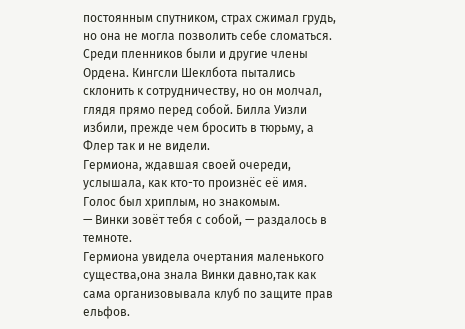постоянным спутником, страх сжимал грудь, но она не могла позволить себе сломаться.
Среди пленников были и другие члены Ордена. Кингсли Шеклбота пытались склонить к сотрудничеству, но он молчал, глядя прямо перед собой. Билла Уизли избили, прежде чем бросить в тюрьму, а Флер так и не видели.
Гермиона, ждавшая своей очереди, услышала, как кто-то произнёс её имя. Голос был хриплым, но знакомым.
— Винки зовёт тебя с собой, — раздалось в темноте.
Гермиона увидела очертания маленького существа,она знала Винки давно,так как сама организовывала клуб по защите прав ельфов.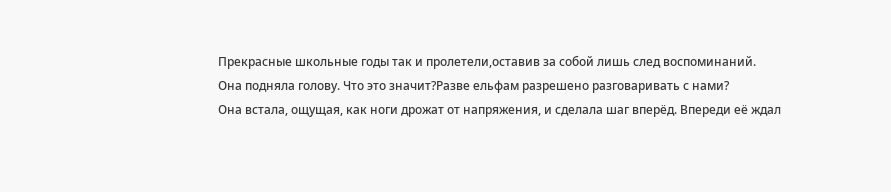Прекрасные школьные годы так и пролетели,оставив за собой лишь след воспоминаний.
Она подняла голову. Что это значит?Разве ельфам разрешено разговаривать с нами?
Она встала, ощущая, как ноги дрожат от напряжения, и сделала шаг вперёд. Впереди её ждал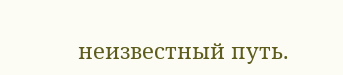неизвестный путь.